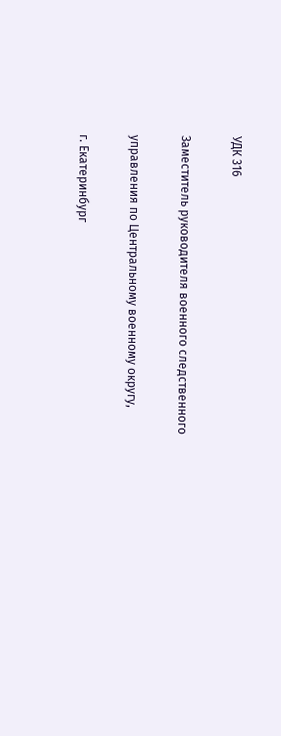УДК 316

Заместитель руководителя военного следственного

управления по Центральному военному округу,

г. Екатеринбург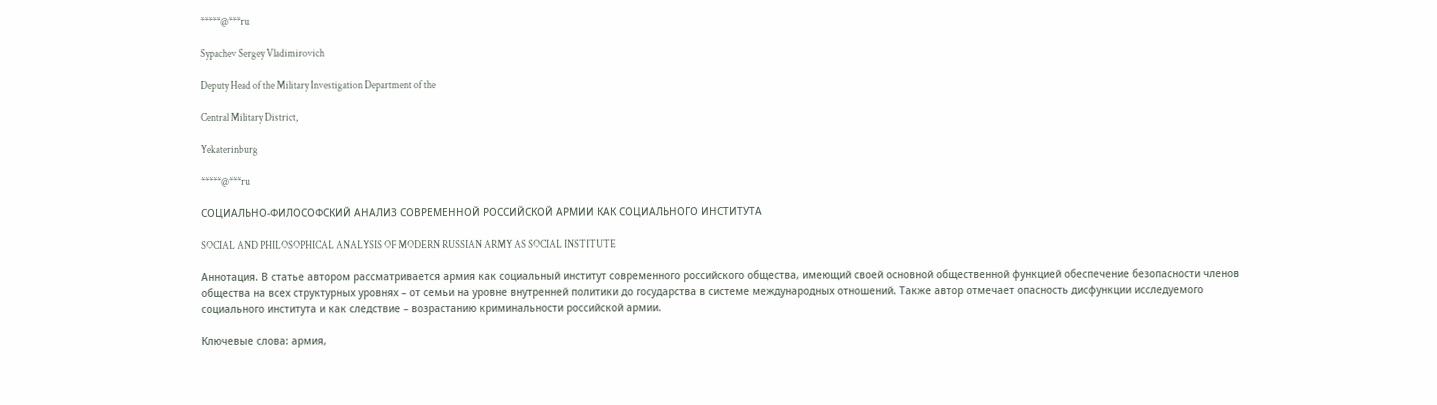*****@***ru

Sypachev Sergey Vladimirovich

Deputy Head of the Military Investigation Department of the

Central Military District,

Yekaterinburg

*****@***ru

СОЦИАЛЬНО-ФИЛОСОФСКИЙ АНАЛИЗ СОВРЕМЕННОЙ РОССИЙСКОЙ АРМИИ КАК СОЦИАЛЬНОГО ИНСТИТУТА

SOCIAL AND PHILOSOPHICAL ANALYSIS OF MODERN RUSSIAN ARMY AS SOCIAL INSTITUTE

Аннотация. В статье автором рассматривается армия как социальный институт современного российского общества, имеющий своей основной общественной функцией обеспечение безопасности членов общества на всех структурных уровнях – от семьи на уровне внутренней политики до государства в системе международных отношений. Также автор отмечает опасность дисфункции исследуемого социального института и как следствие – возрастанию криминальности российской армии.

Ключевые слова: армия,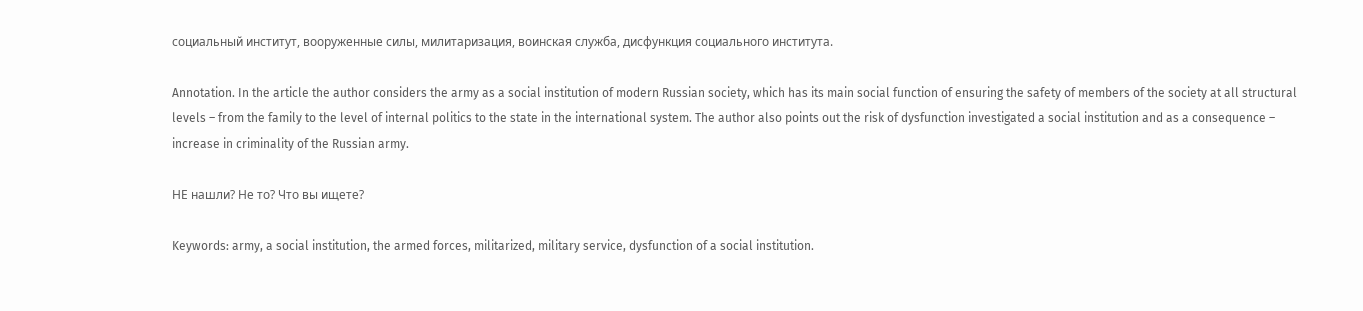социальный институт, вооруженные силы, милитаризация, воинская служба, дисфункция социального института.

Annotation. In the article the author considers the army as a social institution of modern Russian society, which has its main social function of ensuring the safety of members of the society at all structural levels – from the family to the level of internal politics to the state in the international system. The author also points out the risk of dysfunction investigated a social institution and as a consequence – increase in criminality of the Russian army.

НЕ нашли? Не то? Что вы ищете?

Keywords: army, a social institution, the armed forces, militarized, military service, dysfunction of a social institution.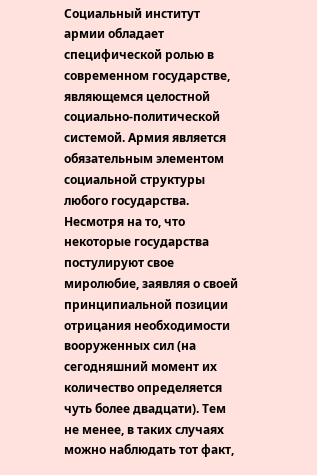Социальный институт армии обладает специфической ролью в современном государстве, являющемся целостной социально-политической системой. Армия является обязательным элементом социальной структуры любого государства. Несмотря на то, что некоторые государства постулируют свое миролюбие, заявляя о своей принципиальной позиции отрицания необходимости вооруженных сил (на сегодняшний момент их количество определяется чуть более двадцати). Тем не менее, в таких случаях можно наблюдать тот факт,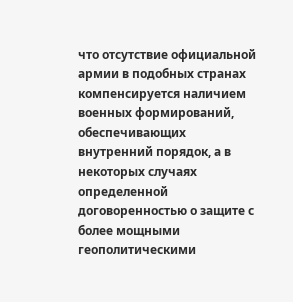что отсутствие официальной армии в подобных странах компенсируется наличием военных формирований, обеспечивающих внутренний порядок, а в некоторых случаях определенной договоренностью о защите с более мощными геополитическими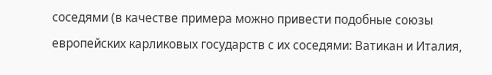соседями (в качестве примера можно привести подобные союзы европейских карликовых государств с их соседями: Ватикан и Италия,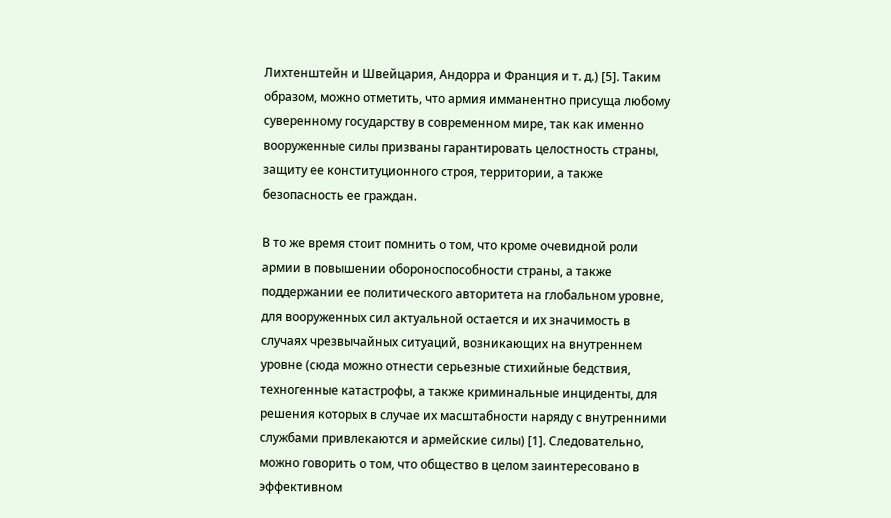Лихтенштейн и Швейцария, Андорра и Франция и т. д.) [5]. Таким образом, можно отметить, что армия имманентно присуща любому суверенному государству в современном мире, так как именно вооруженные силы призваны гарантировать целостность страны, защиту ее конституционного строя, территории, а также безопасность ее граждан.

В то же время стоит помнить о том, что кроме очевидной роли армии в повышении обороноспособности страны, а также поддержании ее политического авторитета на глобальном уровне, для вооруженных сил актуальной остается и их значимость в случаях чрезвычайных ситуаций, возникающих на внутреннем уровне (сюда можно отнести серьезные стихийные бедствия, техногенные катастрофы, а также криминальные инциденты, для решения которых в случае их масштабности наряду с внутренними службами привлекаются и армейские силы) [1]. Следовательно, можно говорить о том, что общество в целом заинтересовано в эффективном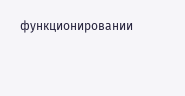функционировании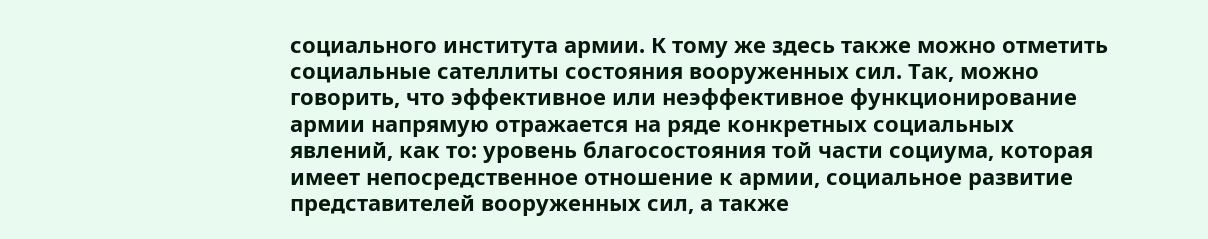социального института армии. К тому же здесь также можно отметить социальные сателлиты состояния вооруженных сил. Так, можно говорить, что эффективное или неэффективное функционирование армии напрямую отражается на ряде конкретных социальных явлений, как то: уровень благосостояния той части социума, которая имеет непосредственное отношение к армии, социальное развитие представителей вооруженных сил, а также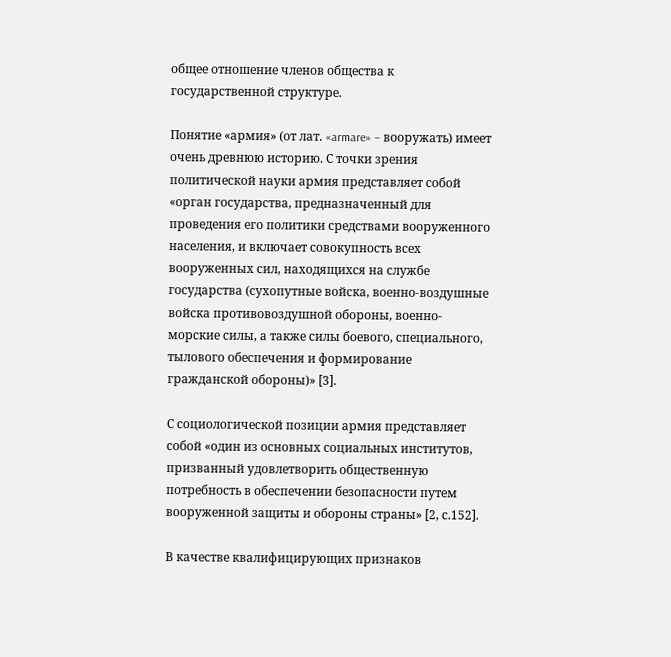общее отношение членов общества к государственной структуре.

Понятие «армия» (от лат. «armare» – вооружать) имеет очень древнюю историю. С точки зрения политической науки армия представляет собой «орган государства, предназначенный для проведения его политики средствами вооруженного населения, и включает совокупность всех вооруженных сил, находящихся на службе государства (сухопутные войска, военно-воздушные войска противовоздушной обороны, военно-морские силы, а также силы боевого, специального, тылового обеспечения и формирование гражданской обороны)» [3].

С социологической позиции армия представляет собой «один из основных социальных институтов, призванный удовлетворить общественную потребность в обеспечении безопасности путем вооруженной защиты и обороны страны» [2, с.152].

В качестве квалифицирующих признаков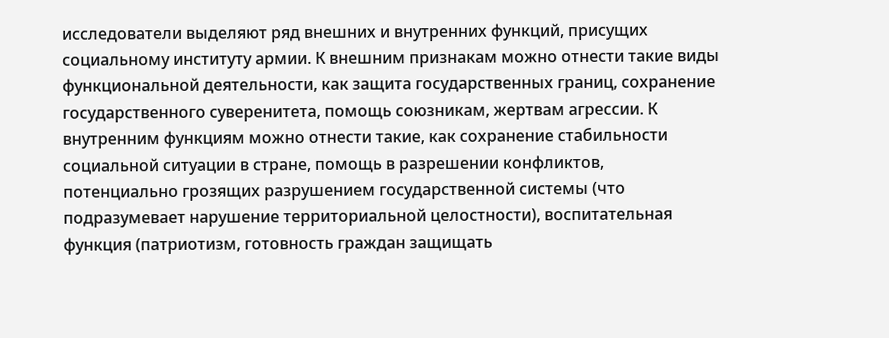исследователи выделяют ряд внешних и внутренних функций, присущих социальному институту армии. К внешним признакам можно отнести такие виды функциональной деятельности, как защита государственных границ, сохранение государственного суверенитета, помощь союзникам, жертвам агрессии. К внутренним функциям можно отнести такие, как сохранение стабильности социальной ситуации в стране, помощь в разрешении конфликтов, потенциально грозящих разрушением государственной системы (что подразумевает нарушение территориальной целостности), воспитательная функция (патриотизм, готовность граждан защищать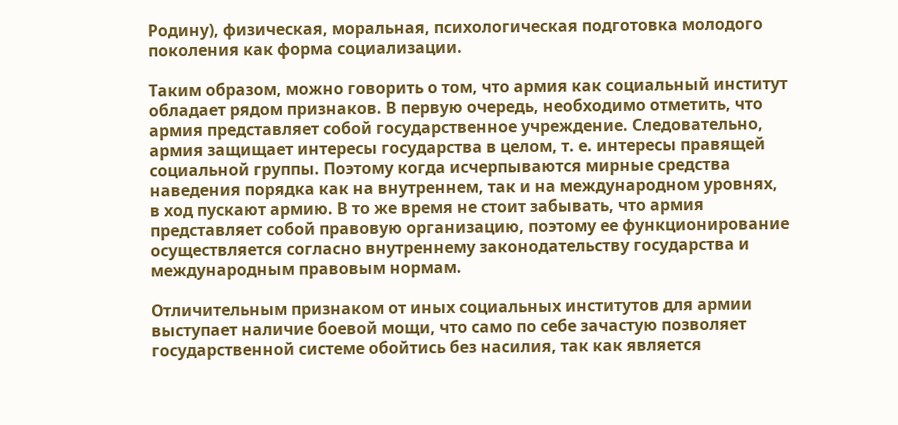Родину), физическая, моральная, психологическая подготовка молодого поколения как форма социализации.

Таким образом, можно говорить о том, что армия как социальный институт обладает рядом признаков. В первую очередь, необходимо отметить, что армия представляет собой государственное учреждение. Следовательно, армия защищает интересы государства в целом, т. е. интересы правящей социальной группы. Поэтому когда исчерпываются мирные средства наведения порядка как на внутреннем, так и на международном уровнях, в ход пускают армию. В то же время не стоит забывать, что армия представляет собой правовую организацию, поэтому ее функционирование осуществляется согласно внутреннему законодательству государства и международным правовым нормам.

Отличительным признаком от иных социальных институтов для армии выступает наличие боевой мощи, что само по себе зачастую позволяет государственной системе обойтись без насилия, так как является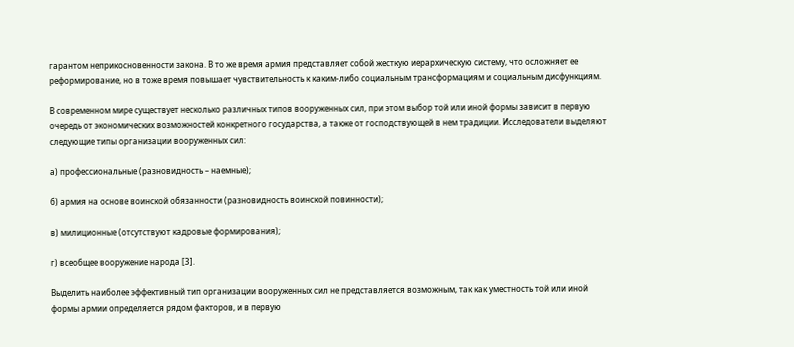гарантом неприкосновенности закона. В то же время армия представляет собой жесткую иерархическую систему, что осложняет ее реформирование, но в тоже время повышает чувствительность к каким-либо социальным трансформациям и социальным дисфункциям.

В современном мире существует несколько различных типов вооруженных сил, при этом выбор той или иной формы зависит в первую очередь от экономических возможностей конкретного государства, а также от господствующей в нем традиции. Исследователи выделяют следующие типы организации вооруженных сил:

а) профессиональные (разновидность – наемные);

б) армия на основе воинской обязанности (разновидность воинской повинности);

в) милиционные (отсутствуют кадровые формирования);

г) всеобщее вооружение народа [3].

Выделить наиболее эффективный тип организации вооруженных сил не представляется возможным, так как уместность той или иной формы армии определяется рядом факторов, и в первую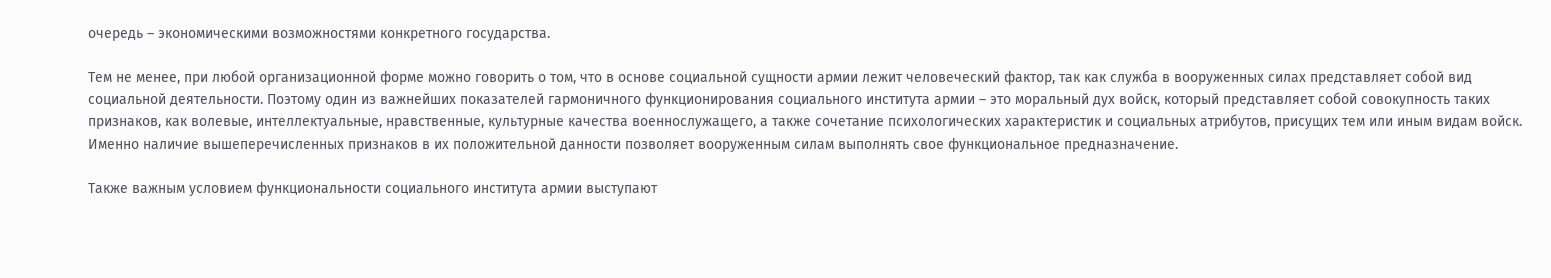очередь – экономическими возможностями конкретного государства.

Тем не менее, при любой организационной форме можно говорить о том, что в основе социальной сущности армии лежит человеческий фактор, так как служба в вооруженных силах представляет собой вид социальной деятельности. Поэтому один из важнейших показателей гармоничного функционирования социального института армии – это моральный дух войск, который представляет собой совокупность таких признаков, как волевые, интеллектуальные, нравственные, культурные качества военнослужащего, а также сочетание психологических характеристик и социальных атрибутов, присущих тем или иным видам войск. Именно наличие вышеперечисленных признаков в их положительной данности позволяет вооруженным силам выполнять свое функциональное предназначение.

Также важным условием функциональности социального института армии выступают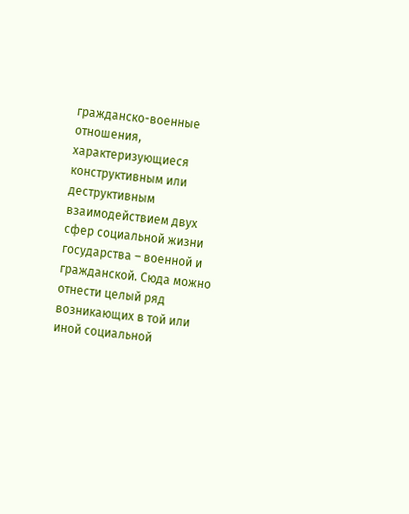гражданско-военные отношения, характеризующиеся конструктивным или деструктивным взаимодействием двух сфер социальной жизни государства – военной и гражданской. Сюда можно отнести целый ряд возникающих в той или иной социальной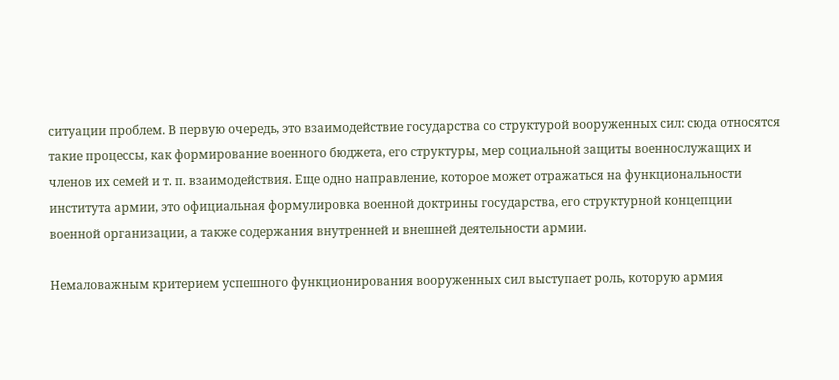ситуации проблем. В первую очередь, это взаимодействие государства со структурой вооруженных сил: сюда относятся такие процессы, как формирование военного бюджета, его структуры, мер социальной защиты военнослужащих и членов их семей и т. п. взаимодействия. Еще одно направление, которое может отражаться на функциональности института армии, это официальная формулировка военной доктрины государства, его структурной концепции военной организации, а также содержания внутренней и внешней деятельности армии.

Немаловажным критерием успешного функционирования вооруженных сил выступает роль, которую армия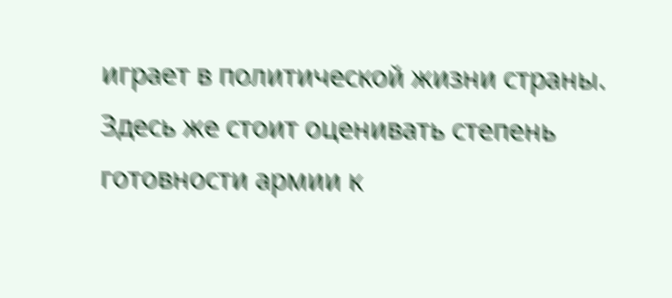играет в политической жизни страны. Здесь же стоит оценивать степень готовности армии к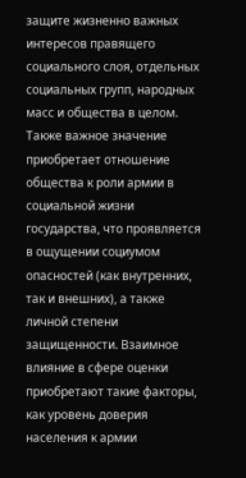защите жизненно важных интересов правящего социального слоя, отдельных социальных групп, народных масс и общества в целом. Также важное значение приобретает отношение общества к роли армии в социальной жизни государства, что проявляется в ощущении социумом опасностей (как внутренних, так и внешних), а также личной степени защищенности. Взаимное влияние в сфере оценки приобретают такие факторы, как уровень доверия населения к армии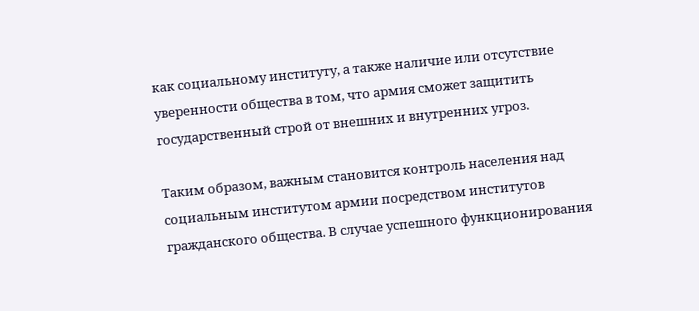как социальному институту, а также наличие или отсутствие уверенности общества в том, что армия сможет защитить государственный строй от внешних и внутренних угроз.

Таким образом, важным становится контроль населения над социальным институтом армии посредством институтов гражданского общества. В случае успешного функционирования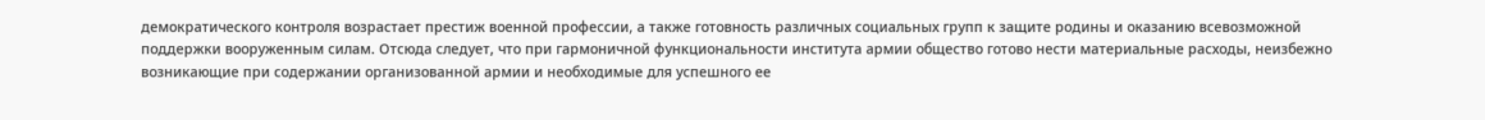демократического контроля возрастает престиж военной профессии, а также готовность различных социальных групп к защите родины и оказанию всевозможной поддержки вооруженным силам. Отсюда следует, что при гармоничной функциональности института армии общество готово нести материальные расходы, неизбежно возникающие при содержании организованной армии и необходимые для успешного ее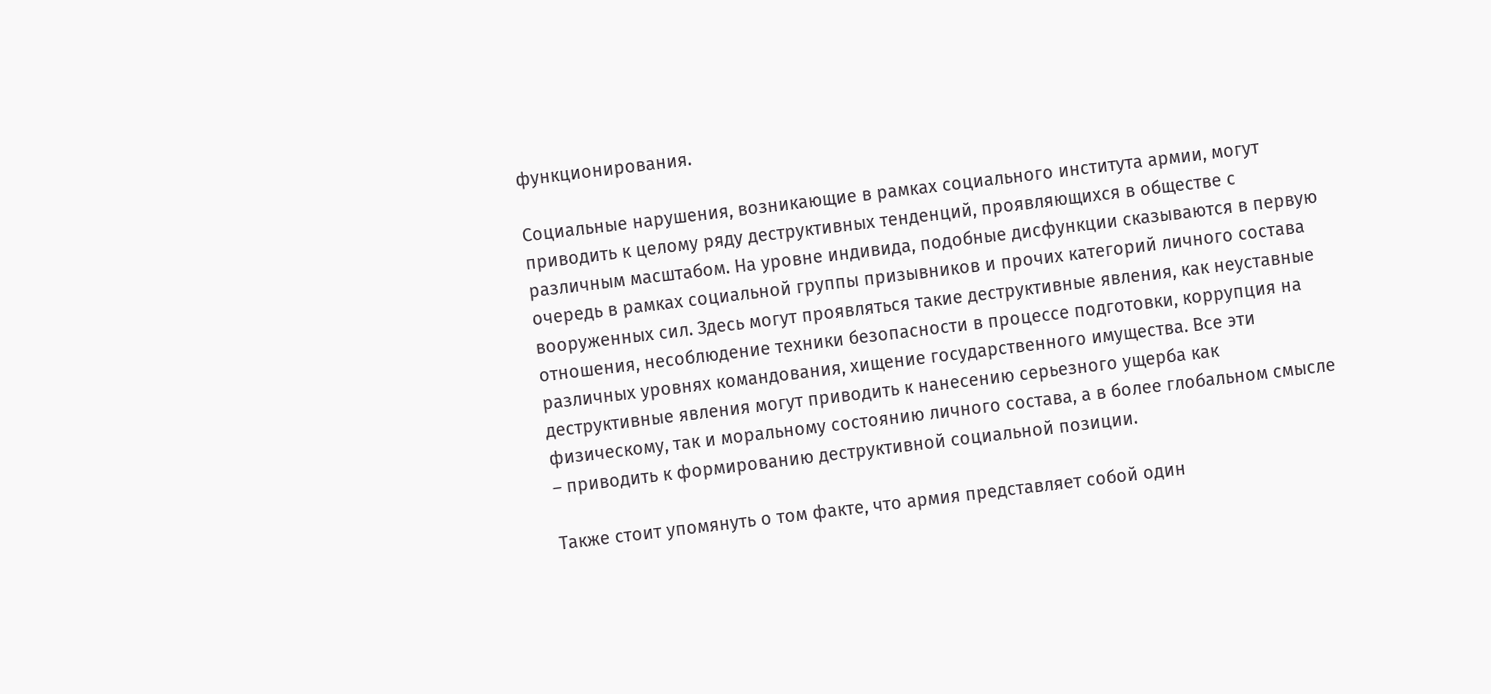функционирования.

Социальные нарушения, возникающие в рамках социального института армии, могут приводить к целому ряду деструктивных тенденций, проявляющихся в обществе с различным масштабом. На уровне индивида, подобные дисфункции сказываются в первую очередь в рамках социальной группы призывников и прочих категорий личного состава вооруженных сил. Здесь могут проявляться такие деструктивные явления, как неуставные отношения, несоблюдение техники безопасности в процессе подготовки, коррупция на различных уровнях командования, хищение государственного имущества. Все эти деструктивные явления могут приводить к нанесению серьезного ущерба как физическому, так и моральному состоянию личного состава, а в более глобальном смысле – приводить к формированию деструктивной социальной позиции.

Также стоит упомянуть о том факте, что армия представляет собой один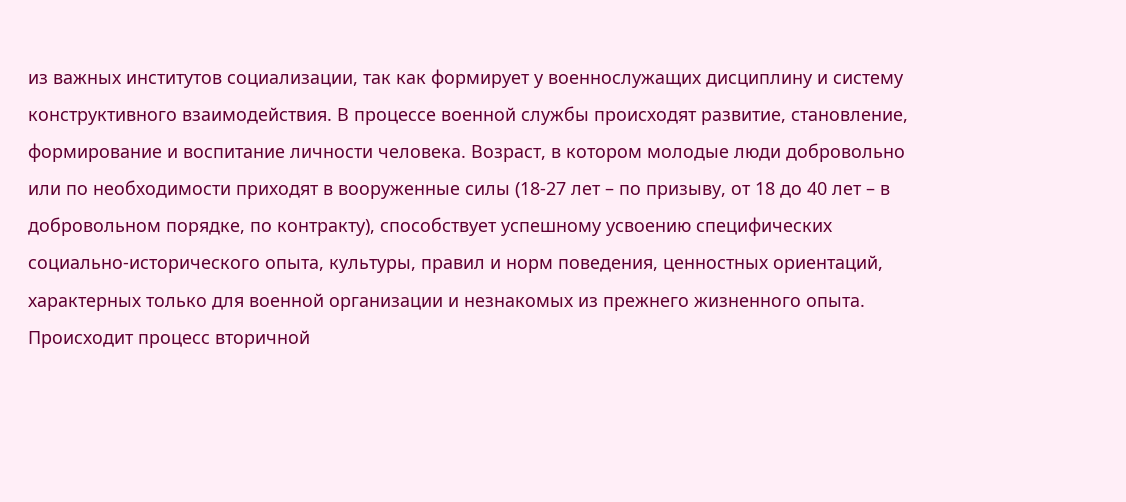из важных институтов социализации, так как формирует у военнослужащих дисциплину и систему конструктивного взаимодействия. В процессе военной службы происходят развитие, становление, формирование и воспитание личности человека. Возраст, в котором молодые люди добровольно или по необходимости приходят в вооруженные силы (18-27 лет – по призыву, от 18 до 40 лет – в добровольном порядке, по контракту), способствует успешному усвоению специфических социально-исторического опыта, культуры, правил и норм поведения, ценностных ориентаций, характерных только для военной организации и незнакомых из прежнего жизненного опыта. Происходит процесс вторичной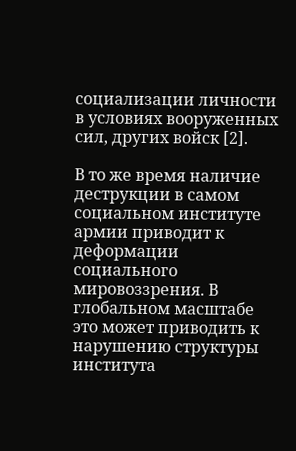социализации личности в условиях вооруженных сил, других войск [2].

В то же время наличие деструкции в самом социальном институте армии приводит к деформации социального мировоззрения. В глобальном масштабе это может приводить к нарушению структуры института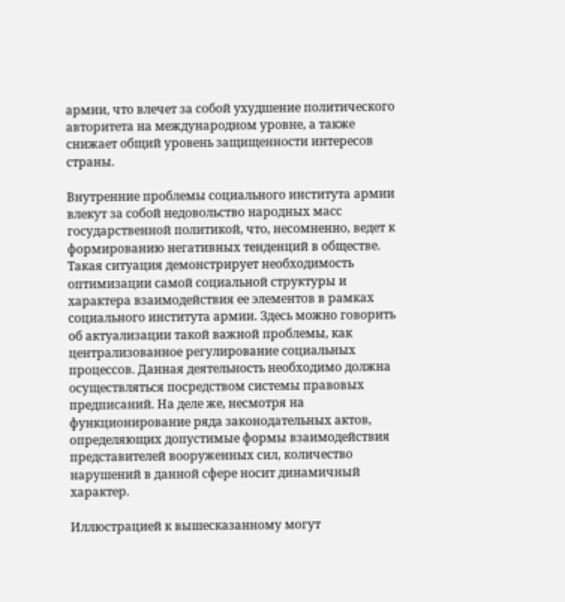армии, что влечет за собой ухудшение политического авторитета на международном уровне, а также снижает общий уровень защищенности интересов страны.

Внутренние проблемы социального института армии влекут за собой недовольство народных масс государственной политикой, что, несомненно, ведет к формированию негативных тенденций в обществе. Такая ситуация демонстрирует необходимость оптимизации самой социальной структуры и характера взаимодействия ее элементов в рамках социального института армии. Здесь можно говорить об актуализации такой важной проблемы, как централизованное регулирование социальных процессов. Данная деятельность необходимо должна осуществляться посредством системы правовых предписаний. На деле же, несмотря на функционирование ряда законодательных актов, определяющих допустимые формы взаимодействия представителей вооруженных сил, количество нарушений в данной сфере носит динамичный характер.

Иллюстрацией к вышесказанному могут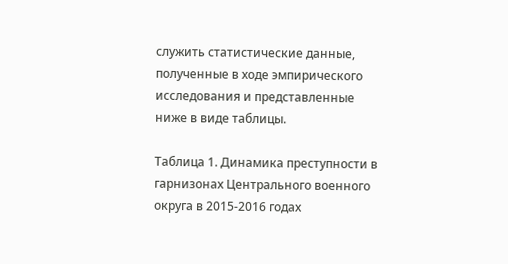служить статистические данные, полученные в ходе эмпирического исследования и представленные ниже в виде таблицы.

Таблица 1. Динамика преступности в гарнизонах Центрального военного округа в 2015-2016 годах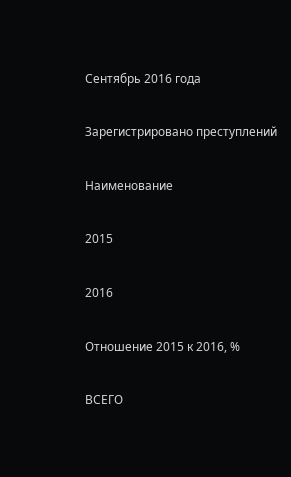Сентябрь 2016 года

Зарегистрировано преступлений

Наименование

2015

2016

Отношение 2015 к 2016, %

ВСЕГО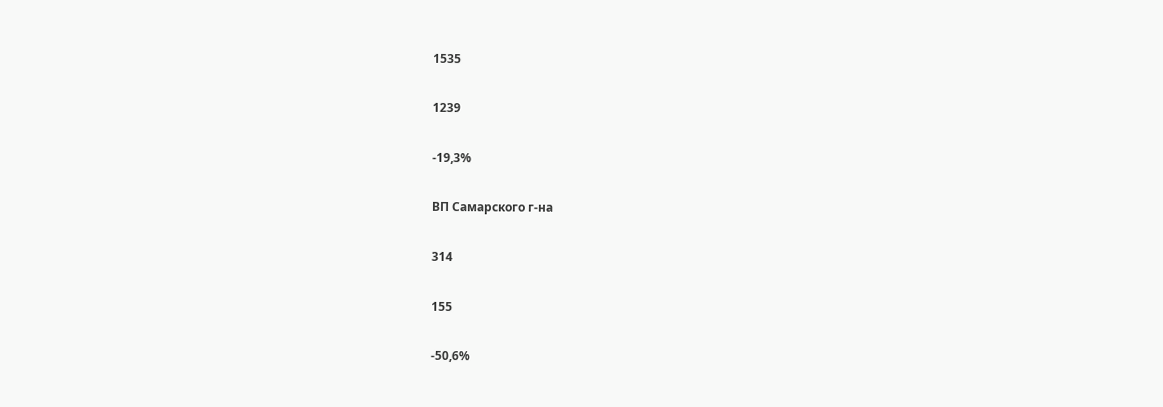1535

1239

-19,3%

ВП Самарского г-на

314

155

-50,6%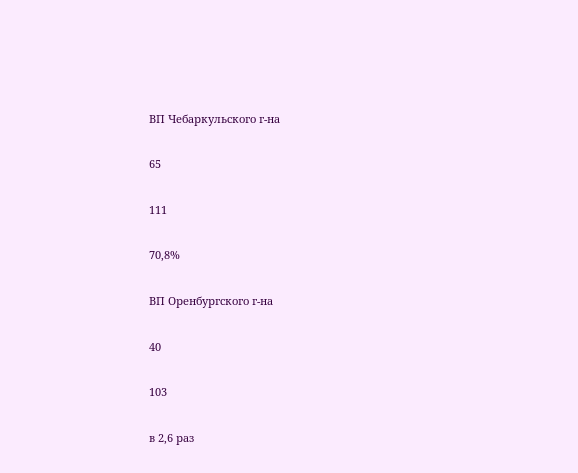ВП Чебаркульского г-на

65

111

70,8%

ВП Оренбургского г-на

40

103

в 2,6 раз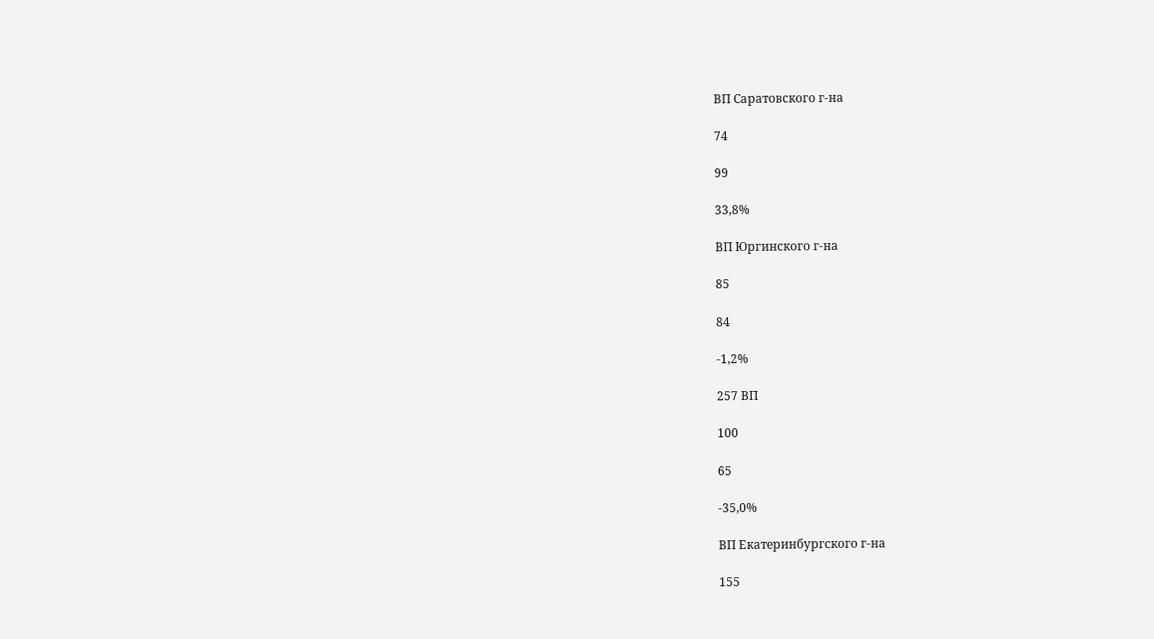ВП Саратовского г-на

74

99

33,8%

ВП Юргинского г-на

85

84

-1,2%

257 ВП

100

65

-35,0%

ВП Екатеринбургского г-на

155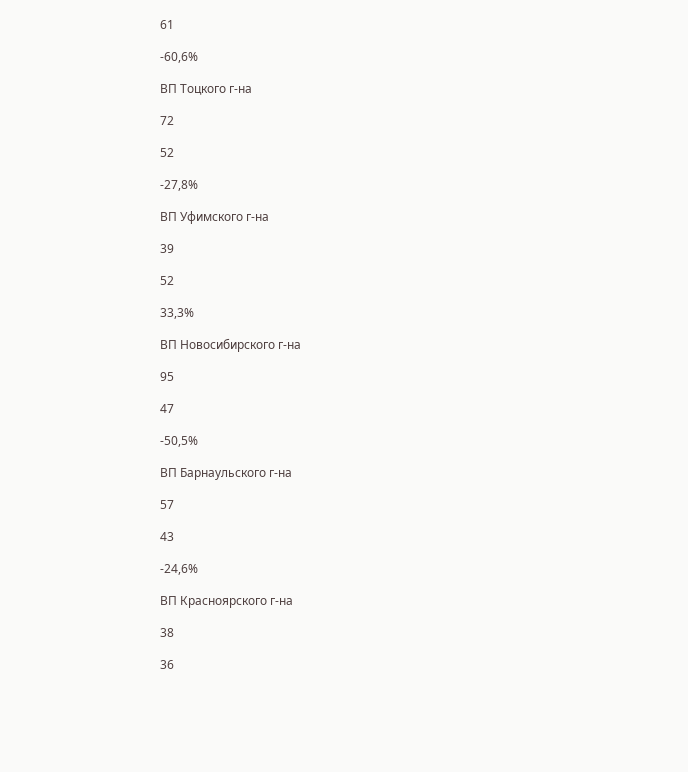61

-60,6%

ВП Тоцкого г-на

72

52

-27,8%

ВП Уфимского г-на

39

52

33,3%

ВП Новосибирского г-на

95

47

-50,5%

ВП Барнаульского г-на

57

43

-24,6%

ВП Красноярского г-на

38

36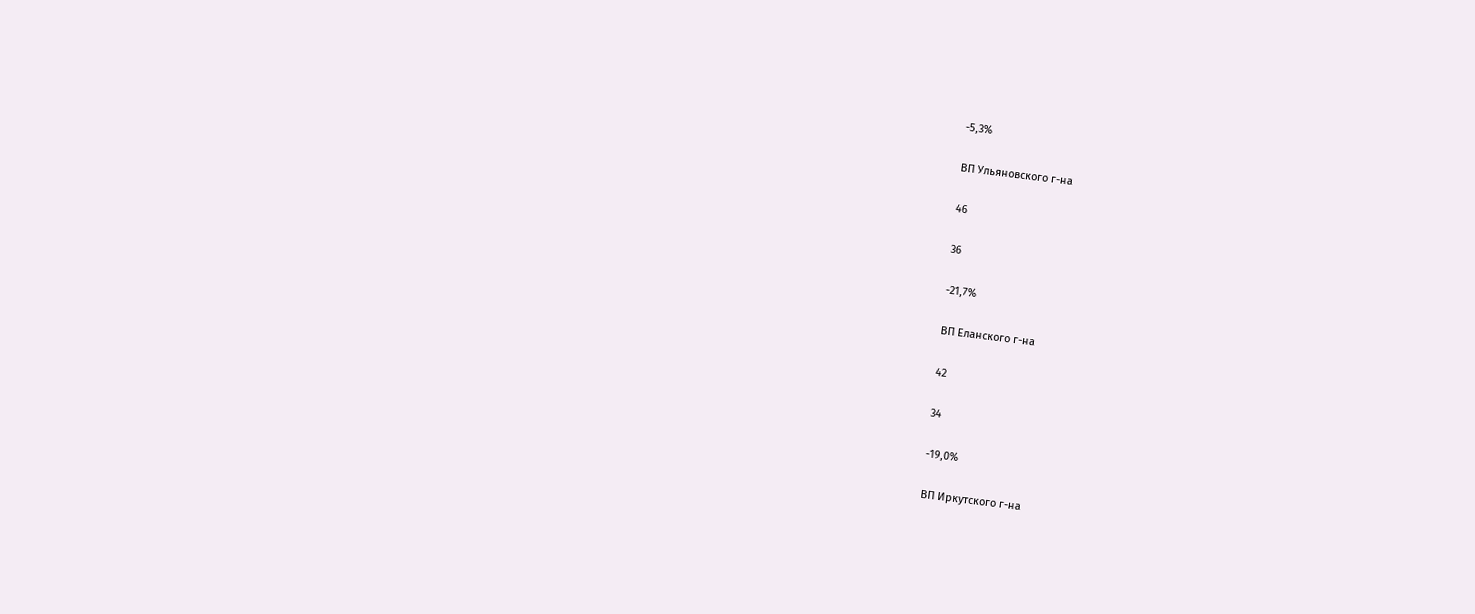-5,3%

ВП Ульяновского г-на

46

36

-21,7%

ВП Еланского г-на

42

34

-19,0%

ВП Иркутского г-на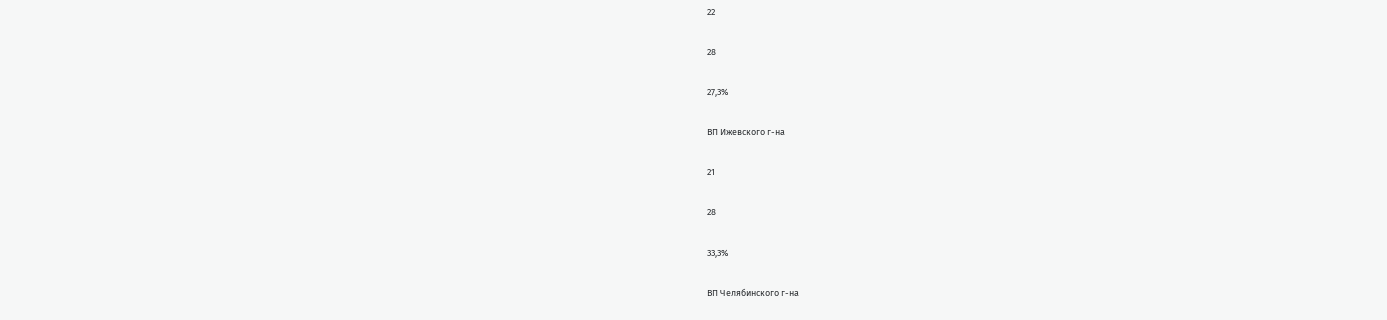22

28

27,3%

ВП Ижевского г-на

21

28

33,3%

ВП Челябинского г-на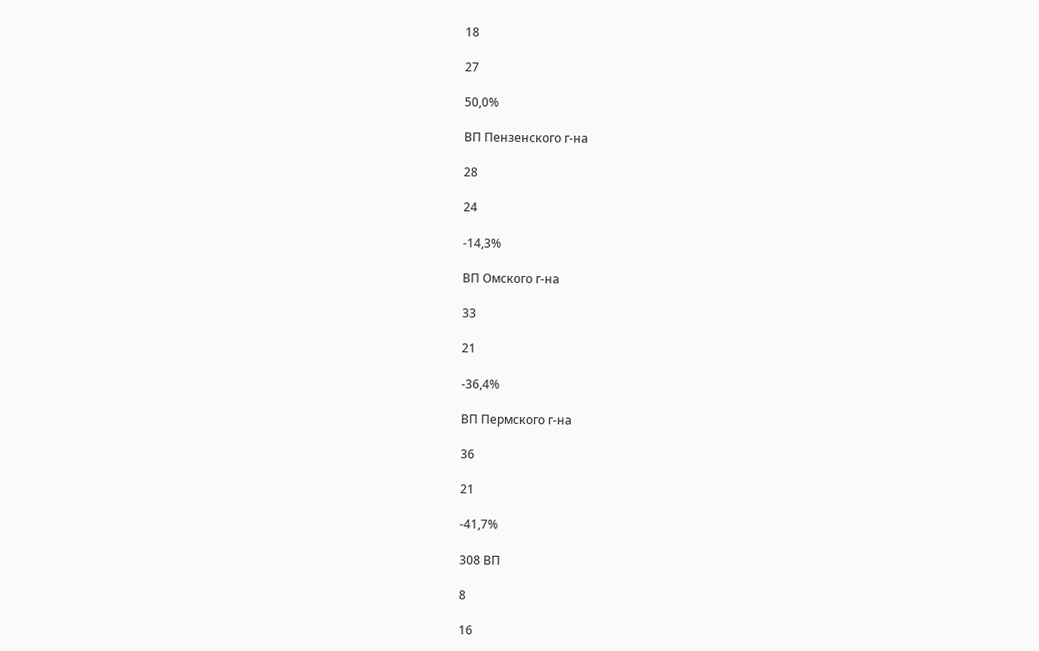18

27

50,0%

ВП Пензенского г-на

28

24

-14,3%

ВП Омского г-на

33

21

-36,4%

ВП Пермского г-на

36

21

-41,7%

308 ВП

8

16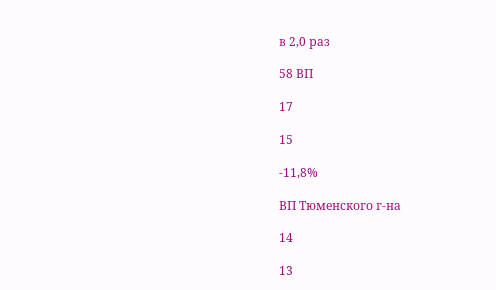в 2,0 раз

58 ВП

17

15

-11,8%

ВП Тюменского г-на

14

13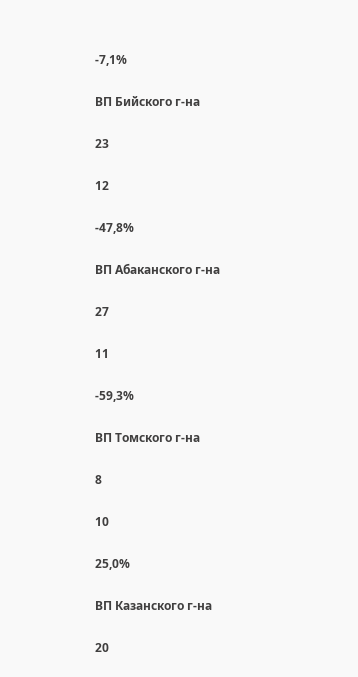-7,1%

ВП Бийского г-на

23

12

-47,8%

ВП Абаканского г-на

27

11

-59,3%

ВП Томского г-на

8

10

25,0%

ВП Казанского г-на

20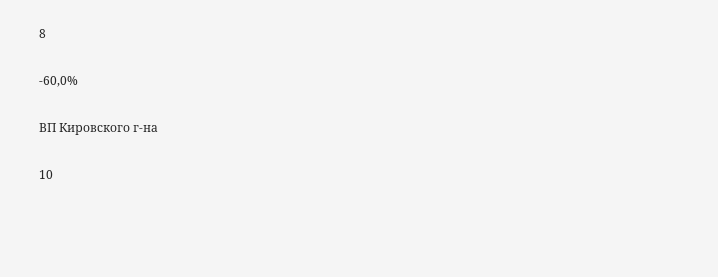8

-60,0%

ВП Кировского г-на

10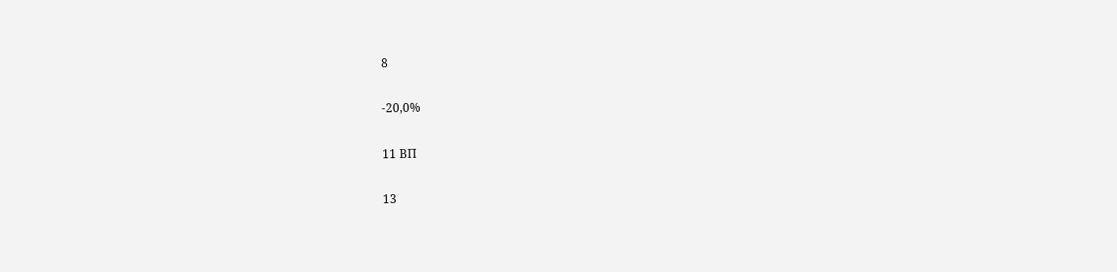8

-20,0%

11 ВП

13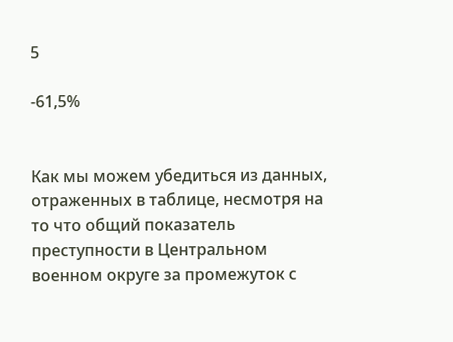5

-61,5%


Как мы можем убедиться из данных, отраженных в таблице, несмотря на то что общий показатель преступности в Центральном военном округе за промежуток с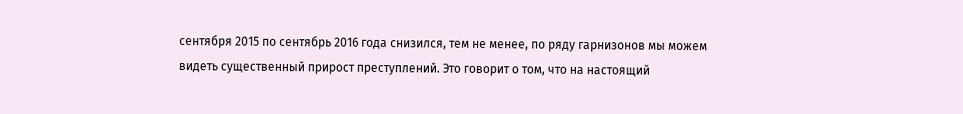сентября 2015 по сентябрь 2016 года снизился, тем не менее, по ряду гарнизонов мы можем видеть существенный прирост преступлений. Это говорит о том, что на настоящий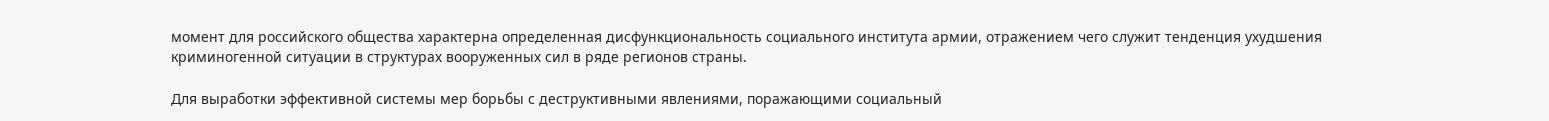момент для российского общества характерна определенная дисфункциональность социального института армии, отражением чего служит тенденция ухудшения криминогенной ситуации в структурах вооруженных сил в ряде регионов страны.

Для выработки эффективной системы мер борьбы с деструктивными явлениями, поражающими социальный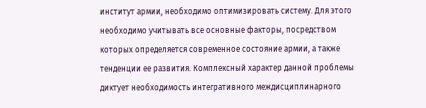институт армии, необходимо оптимизировать систему. Для этого необходимо учитывать все основные факторы, посредством которых определяется современное состояние армии, а также тенденции ее развития. Комплексный характер данной проблемы диктует необходимость интегративного междисциплинарного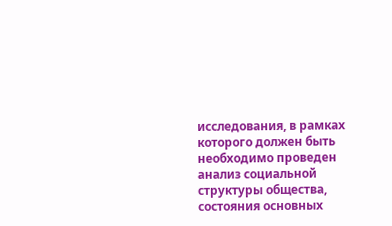исследования, в рамках которого должен быть необходимо проведен анализ социальной структуры общества, состояния основных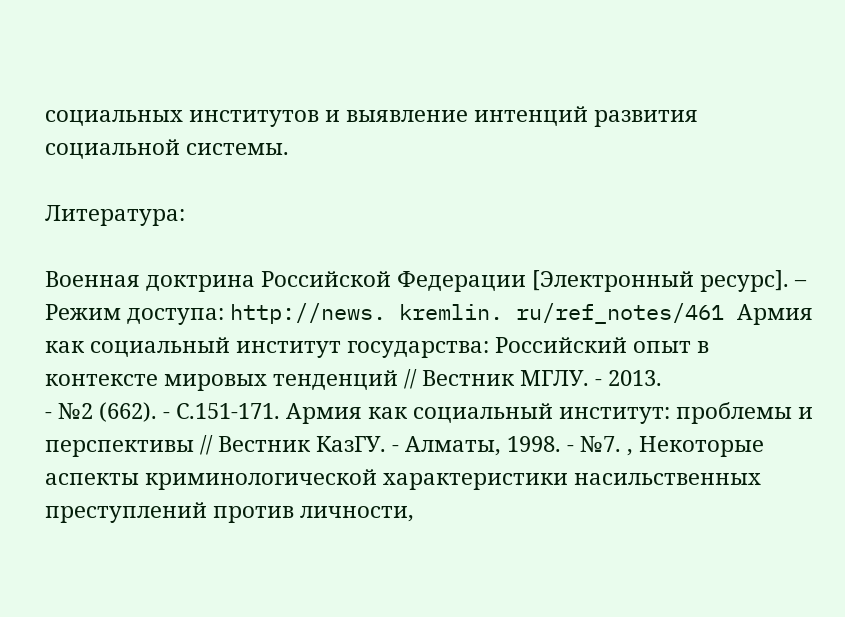социальных институтов и выявление интенций развития социальной системы.

Литература:

Военная доктрина Российской Федерации [Электронный ресурс]. – Режим доступа: http://news. kremlin. ru/ref_notes/461 Армия как социальный институт государства: Российский опыт в контексте мировых тенденций // Вестник МГЛУ. - 2013.
- №2 (662). - С.151-171. Армия как социальный институт: проблемы и перспективы // Вестник КазГУ. - Алматы, 1998. - №7. , Некоторые аспекты криминологической характеристики насильственных преступлений против личности,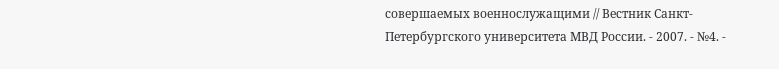совершаемых военнослужащими // Вестник Санкт-Петербургского университета МВД России. - 2007. - №4. -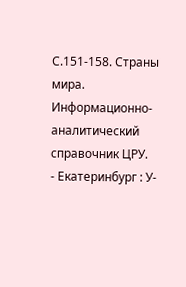С.151-158. Страны мира. Информационно-аналитический справочник ЦРУ.
- Екатеринбург : У-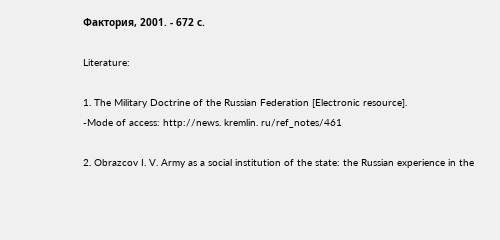Фактория, 2001. - 672 с.

Literature:

1. The Military Doctrine of the Russian Federation [Electronic resource].
-Mode of access: http://news. kremlin. ru/ref_notes/461

2. Obrazcov I. V. Army as a social institution of the state: the Russian experience in the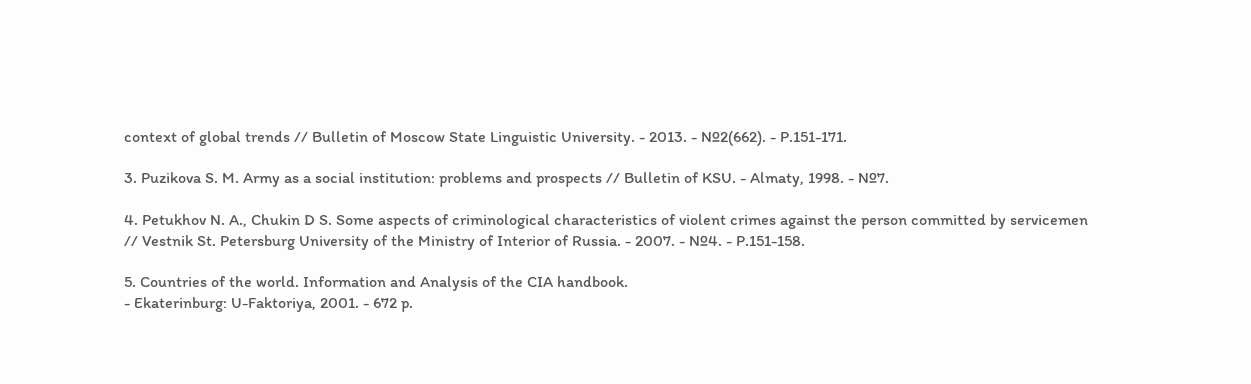context of global trends // Bulletin of Moscow State Linguistic University. - 2013. - №2(662). - P.151-171.

3. Puzikova S. M. Army as a social institution: problems and prospects // Bulletin of KSU. - Almaty, 1998. - №7.

4. Petukhov N. A., Chukin D S. Some aspects of criminological characteristics of violent crimes against the person committed by servicemen // Vestnik St. Petersburg University of the Ministry of Interior of Russia. - 2007. - №4. - P.151-158.

5. Countries of the world. Information and Analysis of the CIA handbook.
- Ekaterinburg: U-Faktoriya, 2001. - 672 p.